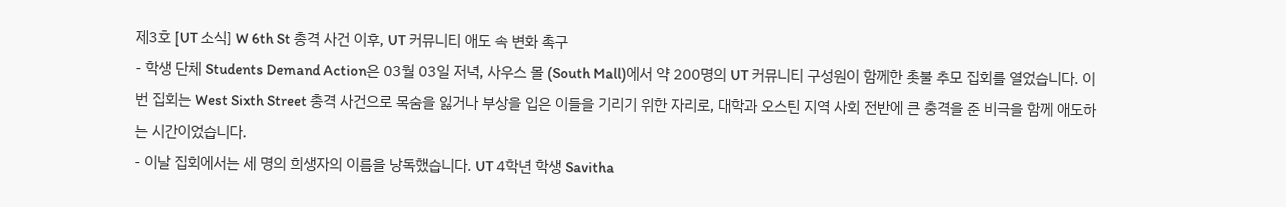제3호 [UT 소식] W 6th St 총격 사건 이후, UT 커뮤니티 애도 속 변화 촉구
- 학생 단체 Students Demand Action은 03월 03일 저녁, 사우스 몰 (South Mall)에서 약 200명의 UT 커뮤니티 구성원이 함께한 촛불 추모 집회를 열었습니다. 이번 집회는 West Sixth Street 총격 사건으로 목숨을 잃거나 부상을 입은 이들을 기리기 위한 자리로, 대학과 오스틴 지역 사회 전반에 큰 충격을 준 비극을 함께 애도하는 시간이었습니다.
- 이날 집회에서는 세 명의 희생자의 이름을 낭독했습니다. UT 4학년 학생 Savitha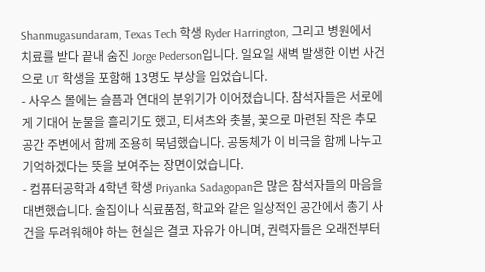Shanmugasundaram, Texas Tech 학생 Ryder Harrington, 그리고 병원에서 치료를 받다 끝내 숨진 Jorge Pederson입니다. 일요일 새벽 발생한 이번 사건으로 UT 학생을 포함해 13명도 부상을 입었습니다.
- 사우스 몰에는 슬픔과 연대의 분위기가 이어졌습니다. 참석자들은 서로에게 기대어 눈물을 흘리기도 했고, 티셔츠와 촛불, 꽃으로 마련된 작은 추모 공간 주변에서 함께 조용히 묵념했습니다. 공동체가 이 비극을 함께 나누고 기억하겠다는 뜻을 보여주는 장면이었습니다.
- 컴퓨터공학과 4학년 학생 Priyanka Sadagopan은 많은 참석자들의 마음을 대변했습니다. 술집이나 식료품점, 학교와 같은 일상적인 공간에서 총기 사건을 두려워해야 하는 현실은 결코 자유가 아니며, 권력자들은 오래전부터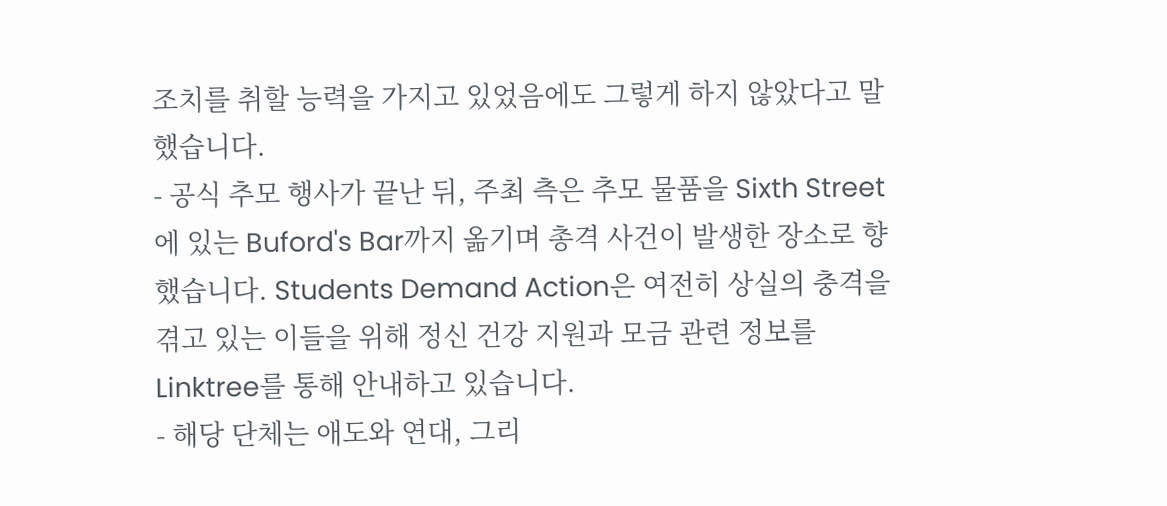조치를 취할 능력을 가지고 있었음에도 그렇게 하지 않았다고 말했습니다.
- 공식 추모 행사가 끝난 뒤, 주최 측은 추모 물품을 Sixth Street에 있는 Buford's Bar까지 옮기며 총격 사건이 발생한 장소로 향했습니다. Students Demand Action은 여전히 상실의 충격을 겪고 있는 이들을 위해 정신 건강 지원과 모금 관련 정보를 Linktree를 통해 안내하고 있습니다.
- 해당 단체는 애도와 연대, 그리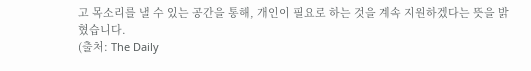고 목소리를 낼 수 있는 공간을 통해, 개인이 필요로 하는 것을 계속 지원하겠다는 뜻을 밝혔습니다.
(출처: The Daily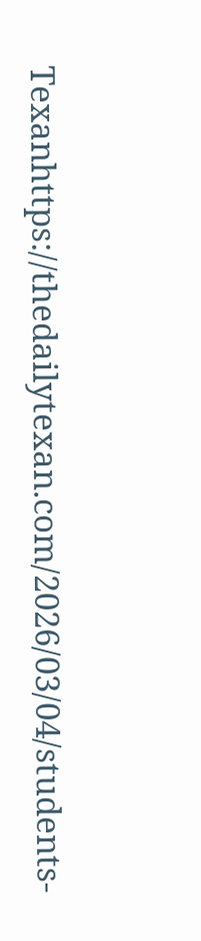Texanhttps://thedailytexan.com/2026/03/04/students-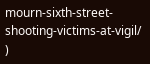mourn-sixth-street-shooting-victims-at-vigil/ )